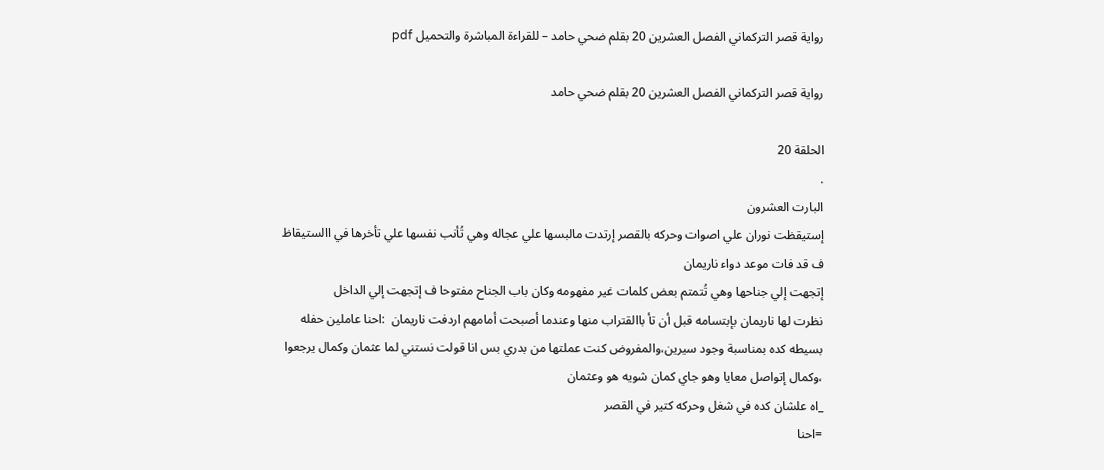رواية قصر التركماني الفصل العشرين 20 بقلم ضحي حامد – للقراءة المباشرة والتحميل pdf

رواية قصر التركماني الفصل العشرين 20 بقلم ضحي حامد

الحلقة 20
.
البارت العشرون
إستيقظت نوران علي اصوات وحركه بالقصر إرتدت مالبسها علي عجاله وهي تُأنب نفسها علي تأخرها في االستيقاظ
ف قد فات موعد دواء ناريمان
إتجهت إلي جناحها وهي تُتمتم بعض كلمات غير مفهومه وكان باب الجناح مفتوحا ف إتجهت إلي الداخل
نظرت لها ناريمان بإبتسامه قبل أن تأ باالقتراب منها وعندما أصبحت أمامهم اردفت ناريمان  :احنا عاملين حفله
بسيطه كده بمناسبة وجود سيرين،والمفروض كنت عملتها من بدري بس انا قولت نستني لما عثمان وكمال يرجعوا
،وكمال إتواصل معايا وهو جاي كمان شويه هو وعثمان
_اه علشان كده في شغل وحركه كتير في القصر
=احنا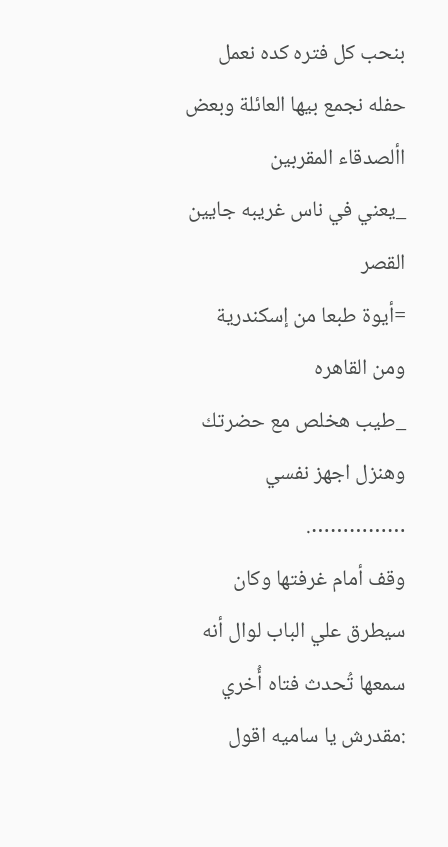بنحب كل فتره كده نعمل حفله نجمع بيها العائلة وبعض األصدقاء المقربين
_يعني في ناس غريبه جايين القصر
=أيوة طبعا من إسكندرية ومن القاهره
_طيب هخلص مع حضرتك وهنزل اجهز نفسي
…………….
وقف أمام غرفتها وكان سيطرق علي الباب لوال أنه سمعها تُحدث فتاه أُخري :مقدرش يا ساميه اقول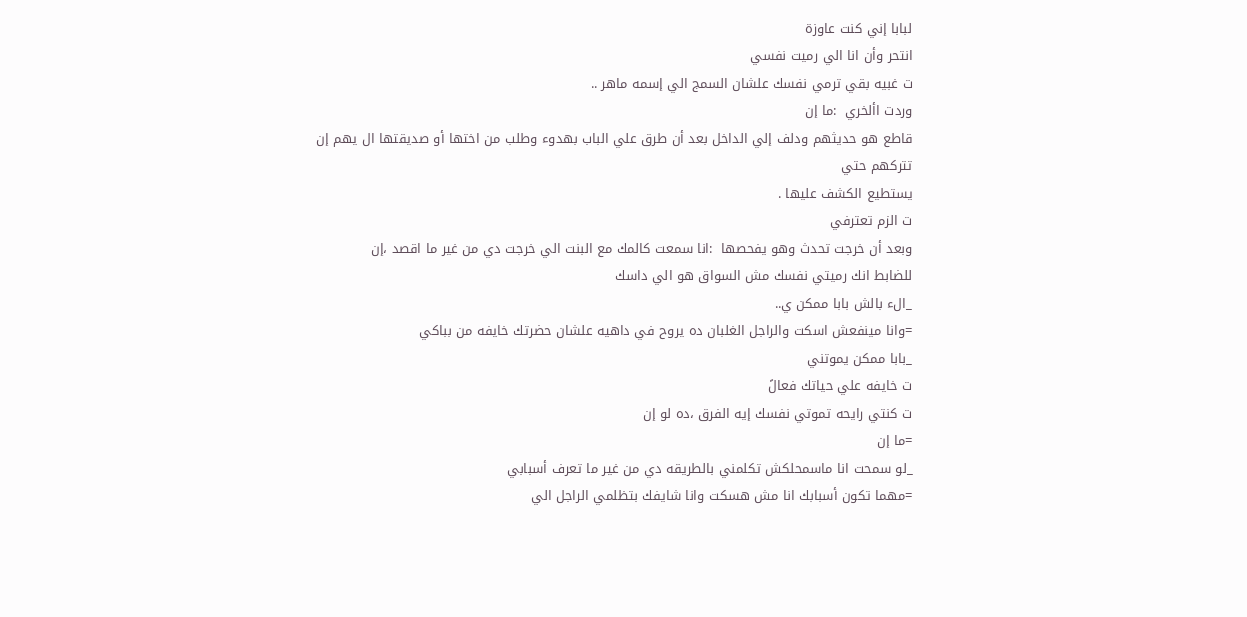لبابا إني كنت عاوزة
انتحر وأن انا الي رميت نفسي
ت غبيه بقي ترمي نفسك علشان السمج الي إسمه ماهر ..
وردت األخري  :ما إن
قاطع هو حديثهم ودلف إلي الداخل بعد أن طرق علي الباب بهدوء وطلب من اختها أو صديقتها ال يهم إن تتركهم حتي
يستطيع الكشف عليها .
ت الزم تعترفي
وبعد أن خرجت تحدث وهو يفحصها  :انا سمعت كالمك مع البنت الي خرجت دي من غير ما اقصد ،إن
للضابط انك رميتي نفسك مش السواق هو الي داسك
_الء بالش بابا ممكن ي..
=وانا مينفعش اسكت والراجل الغلبان ده يروح في داهيه علشان حضرتك خايفه من بباكي
_بابا ممكن يموتني
ت خايفه علي حياتك فعالً
ت كنتي رايحه تموتي نفسك إيه الفرق ،ده لو إن
=ما إن
_لو سمحت انا ماسمحلكش تكلمني بالطريقه دي من غير ما تعرف أسبابي
=مهما تكون أسبابك انا مش هسكت وانا شايفك بتظلمي الراجل الي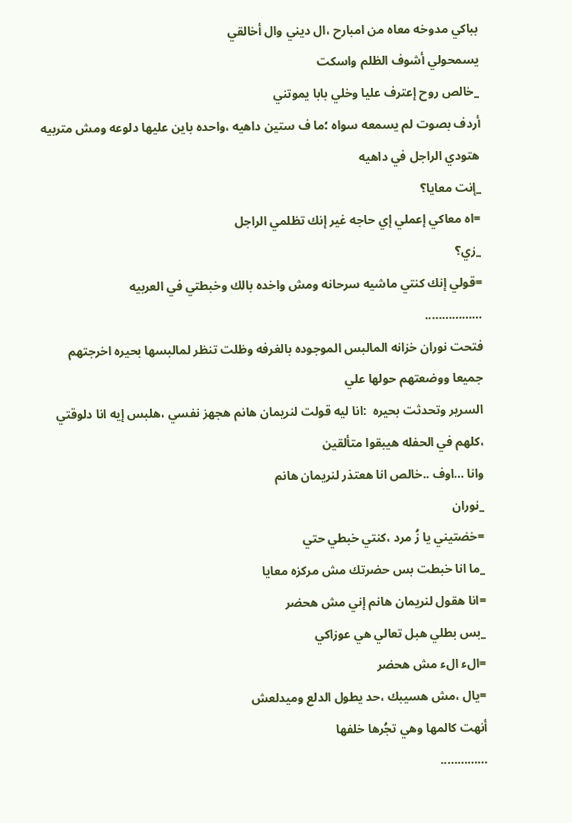بباكي مدوخه معاه من امبارح ،ال ديني وال أخالقي
يسمحولي أشوف الظلم واسكت
_خالص روح إعترف عليا وخلي بابا يموتني
أردف بصوت لم يسمعه سواه ؛ما ف ستين داهيه ،واحده باين عليها دلوعه ومش متربيه هتودي الراجل في داهيه
_إنت معايا؟
=اه معاكي إعملي إي حاجه غير إنك تظلمي الراجل
_زي؟
=قولي إنك كنتي ماشيه سرحانه ومش واخده بالك وخبطتي في العربيه
……………..
فتحت نوران خزانه المالبس الموجوده بالغرفه وظلت تنظر لمالبسها بحيره اخرجتهم جميعا ووضعتهم حولها علي
السرير وتحدثت بحيره  :انا ليه قولت لنريمان هانم هجهز نفسي ،هلبس إيه انا دلوقتي ،كلهم في الحفله هيبقوا متألقين
وانا …اوف ..خالص انا هعتذر لنريمان هانم
_نوران
=خضتيني يا زُ مرد ،كنتي خبطي حتي
_ما انا خبطت بس حضرتك مش مركزه معايا
=انا هقول لنريمان هانم إني مش هحضر
_بس بطلي هبل تعالي هي عوزاكي
=الء الء مش هحضر
=يال ،مش هسيبك ،حد يطول الدلع وميدلعش
أنهت كالمها وهي تجُرها خلفها
…………..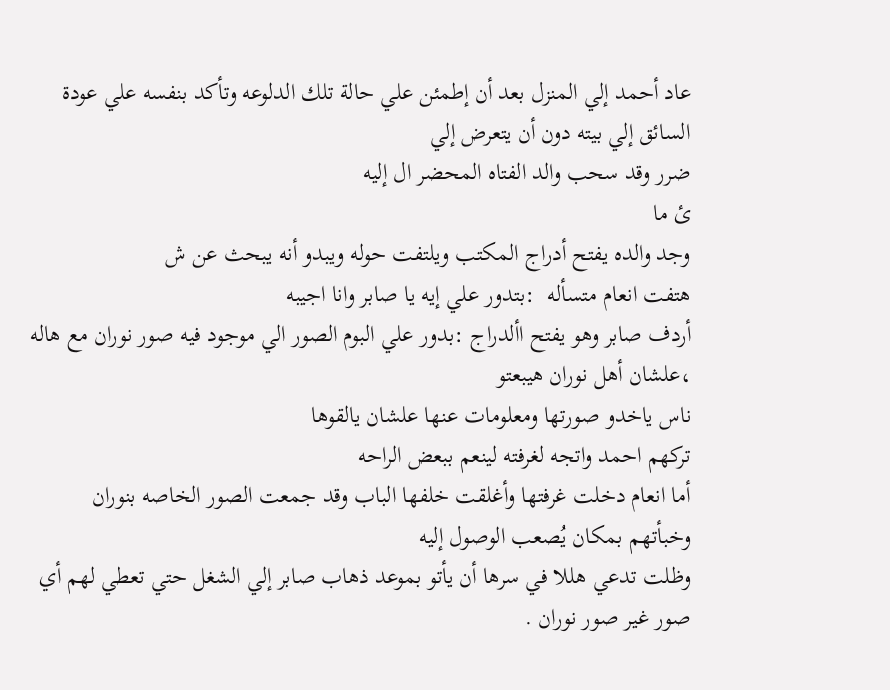عاد أحمد إلي المنزل بعد أن إطمئن علي حالة تلك الدلوعه وتأكد بنفسه علي عودة السائق إلي بيته دون أن يتعرض إلي
ضرر وقد سحب والد الفتاه المحضر ال إليه
ئ ما
وجد والده يفتح أدراج المكتب ويلتفت حوله ويبدو أنه يبحث عن ش
هتفت انعام متسأله  :بتدور علي إيه يا صابر وانا اجيبه
أردف صابر وهو يفتح األدراج :بدور علي البوم الصور الي موجود فيه صور نوران مع هاله ،علشان أهل نوران هيبعتو
ناس ياخدو صورتها ومعلومات عنها علشان يالقوها
تركهم احمد واتجه لغرفته لينعم ببعض الراحه
أما انعام دخلت غرفتها وأغلقت خلفها الباب وقد جمعت الصور الخاصه بنوران وخبأتهم بمكان يُصعب الوصول إليه
وظلت تدعي هللا في سرها أن يأتو بموعد ذهاب صابر إلي الشغل حتي تعطي لهم أي صور غير صور نوران .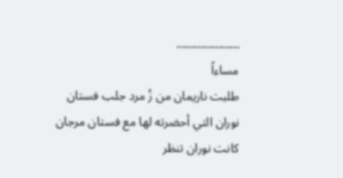…………………
مساءاً
طلبت ناريمان من زُ مرد جلب فستان نوران التي أحضرته لها مع فستان مرجان
كانت نوران تنظر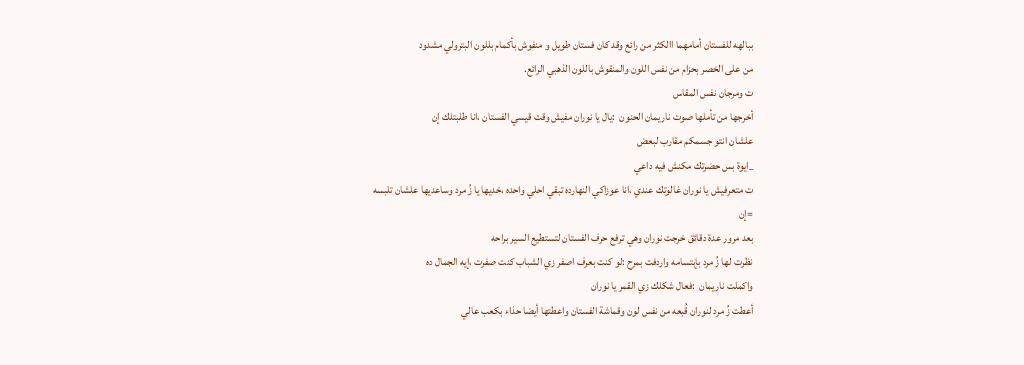ببالهه للفستان أمامهما االكثر من رائع وقد كان فستان طويل و منفوش بأكمام بللون البترولي مشدود
من على الخصر بحزام من نفس اللون والمنقوش باللون الذهبي الرائع.
ت ومرجان نفس المقاس
أخرجها من تأملها صوت ناريمان الحنون  :يال يا نوران مفيش وقت قيسي الفستان ،انا طلبتلك إن
علشان انتو جسمكم مقارب لبعض
_ايوة بس حضرتك مكنش فيه داعي
ت متعرفيش يا نوران غالوتك عندي ،انا عوزاكي النهارده تبقي احلي واحده ،خديها يا زُ مرد وساعديها علشان تلبسه
=إن
بعد مرور عدة دقائق خرجت نوران وهي ترفع حرف الفستان لتستطيع السير براحه
نظرت لها زُ مرد بإبتسامه واردفت بمرح :لو كنت بعرف اصفر زي الشباب كنت صفرت ،إيه الجمال ده
واكملت ناريمان  :فعال شكلك زي القمر يا نوران
أعطت زُ مرد لنوران قُبعه من نفس لون وقماشة الفستان واعطتها أيضا حذاء بكعب عالي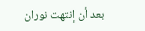بعد أن إنتهت نوران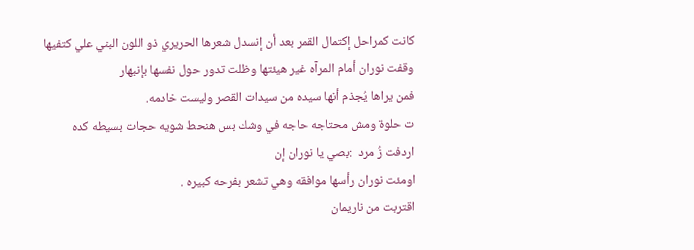كانت كمراحل إكتمال القمر بعد أن إنسدل شعرها الحريري ذو اللون البني علي كتفيها
وقفت نوران أمام المرآه غير هيئتها وظلت تدور حول نفسها بإنبهار
فمن يراها يُجذم أنها سيده من سيدات القصر وليست خادمه.
ت حلوة ومش محتاجه حاجه في وشك بس هنحط شويه حجات بسيطه كده
اردفت زُ مرد  :بصي يا نوران إن
اومئت نوران رأسها موافقه وهي تشعر بفرحه كبيره .
اقتربت من ناريمان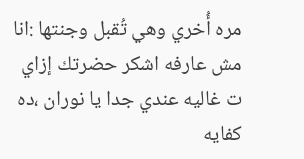مره أُخري وهي تُقبل وجنتها :انا مش عارفه اشكر حضرتك إزاي
ت غاليه عندي جدا يا نوران ،ده كفايه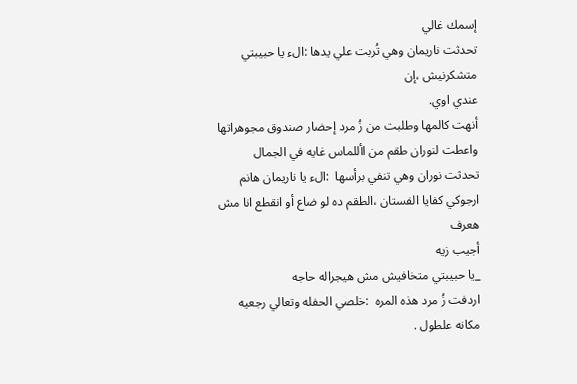إسمك غالي
تحدثت ناريمان وهي تُربت علي يدها :الء يا حبيبتي متشكرنيش ،إن
عندي اوي.
أنهت كالمها وطلبت من زُ مرد إحضار صندوق مجوهراتها واعطت لنوران طقم من األلماس غايه في الجمال
تحدثت نوران وهي تنفي برأسها  :الء يا ناريمان هانم ارجوكي كفايا الفستان ،الطقم ده لو ضاع أو انقطع انا مش هعرف
أجيب زيه
_يا حبيبتي متخافيش مش هيجراله حاجه
اردفت زُ مرد هذه المره  :خلصي الحفله وتعالي رجعيه مكانه علطول .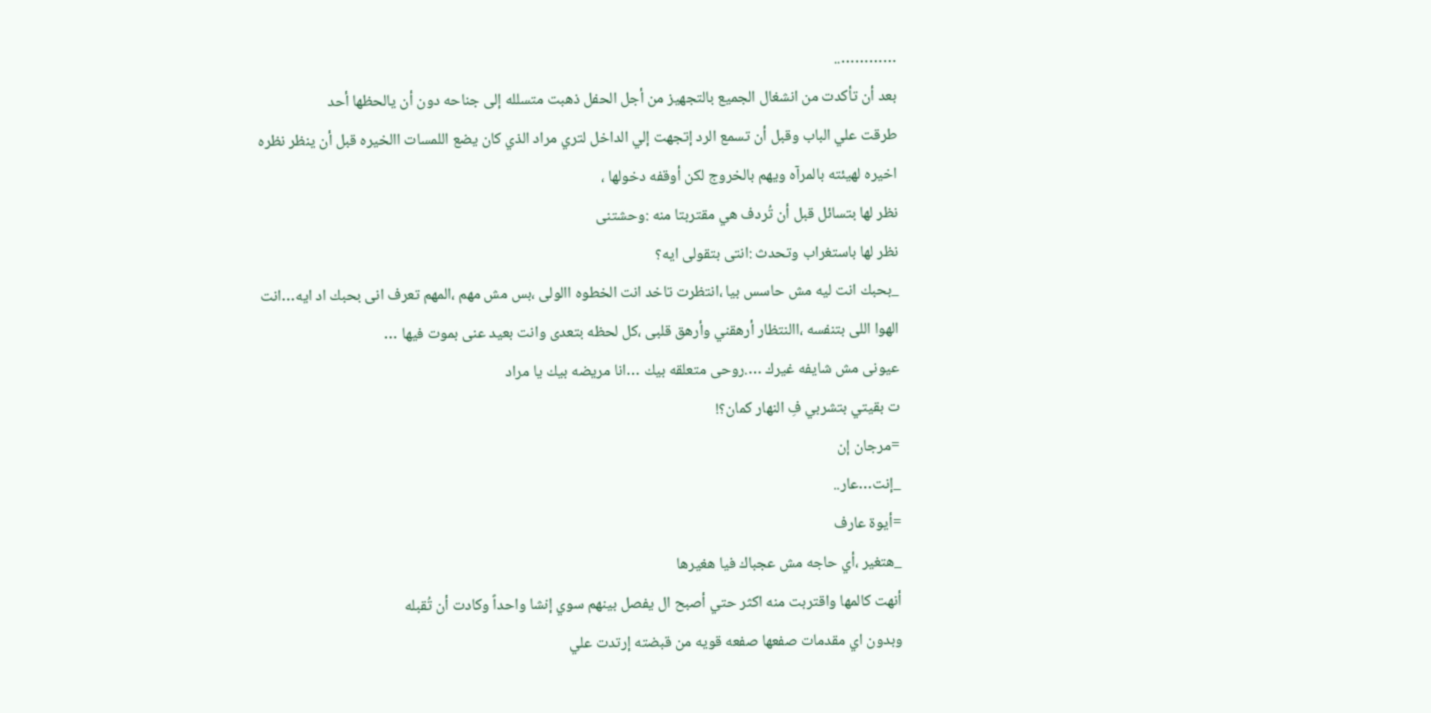…………..
بعد أن تأكدت من انشغال الجميع بالتجهيز من أجل الحفل ذهبت متسلله إلى جناحه دون أن يالحظها أحد
طرقت علي الباب وقبل أن تسمع الرد إتجهت إلي الداخل لتري مراد الذي كان يضع اللمسات االخيره قبل أن ينظر نظره
اخيره لهيئته بالمرآه ويهم بالخروج لكن أوقفه دخولها ،
نظر لها بتسائل قبل أن تُردف هي مقتربتا منه :وحشتنى
نظر لها باستغراب وتحدث :انتى بتقولى ايه؟
_بحبك انت ليه مش حاسس بيا ،انتظرت تاخد انت الخطوه االولى ،بس مش مهم ،المهم تعرف انى بحبك اد ايه…انت
الهوا اللى بتنفسه ،االنتظار أرهقني وأرهق قلبى ،كل لحظه بتعدى وانت بعيد عنى بموت فيها …
عيونى مش شايفه غيرك ….روحى متعلقه بيك …انا مريضه بيك يا مراد
ت بقيتي بتشربي فِ النهار كمان؟!
=مرجان إن
_إنت…عار..
=أيوة عارف
_هتغير ،أي حاجه مش عجباك فيا هغيرها
أنهت كالمها واقتربت منه اكثر حتي أصبح ال يفصل بينهم سوي إنشا واحداً وكادت أن تُقبله
وبدون اي مقدمات صفعها صفعه قويه من قبضته إرتدت علي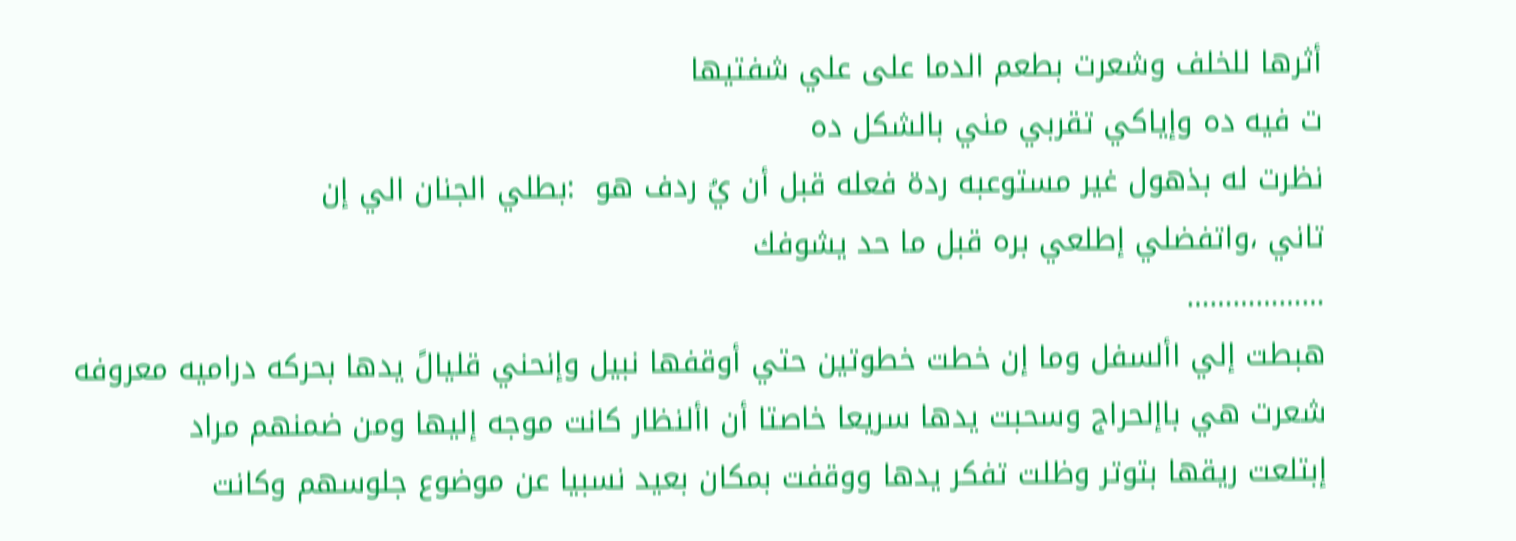أثرها للخلف وشعرت بطعم الدما على علي شفتيها
ت فيه ده وإياكي تقربي مني بالشكل ده
نظرت له بذهول غير مستوعبه ردة فعله قبل أن يُ ردف هو  :بطلي الجنان الي إن
تاني ،واتفضلي إطلعي بره قبل ما حد يشوفك
………………
هبطت إلي األسفل وما إن خطت خطوتين حتي أوقفها نبيل وإنحني قليالً يدها بحركه دراميه معروفه
شعرت هي باإلحراج وسحبت يدها سريعا خاصتا أن األنظار كانت موجه إليها ومن ضمنهم مراد
إبتلعت ريقها بتوتر وظلت تفكر يدها ووقفت بمكان بعيد نسبيا عن موضوع جلوسهم وكانت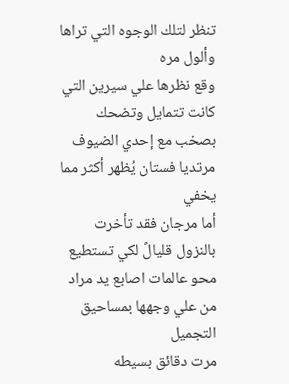تنظر لتلك الوجوه التي تراها
وألول مره
وقع نظرها علي سيرين التي كانت تتمايل وتضحك بصخب مع إحدي الضيوف مرتديا فستان يُظهر أكثر مما يخفي
أما مرجان فقد تأخرت بالنزول قليالً لكي تستطيع محو عالمات اصابع يد مراد من علي وجهها بمساحيق التجميل
مرت دقائق بسيطه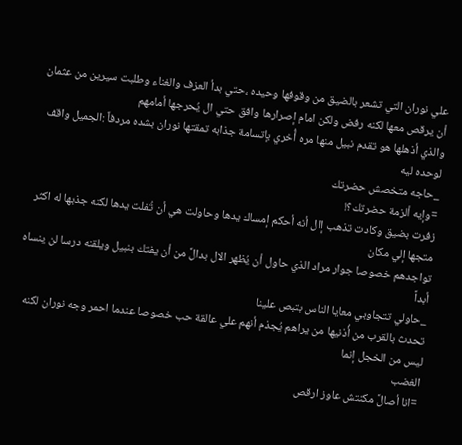علي نوران التي تشعر بالضيق من وقوفها وحيده ،حتي بدأ العزف والغناء وطلبت سيرين من عثمان
أن يرقص معها لكنه رفض ولكن امام إصرارها وافق حتي ال يُحرجها أمامهم
والذي أذهلها هو تقدم نبيل منها مره أُخري بإتسامة جذابه تمقتها نوران بشده مردفاً :الجميل واقف لوحده ليه
_حاجه متخصش حضرتك
=وإيه ألزمة حضرتك؟!
زفرت بضيق وكادت تذهب إال أنه أحكم إمساك يدها وحاولت هي أن تُفلت يدها لكنه جذبها له اكثر متجها إلي مكان
تواجدهم خصوصا جوار مراد الذي حاول أن يُظهر الال بدالً من أن يفتك بنبيل ويلقنه درسا لن ينساه أبداً
_حاولي تتجاوبي معايا الناس بتبص علينا
تحدث بالقرب من أُذنيها من يراهم يُجذم أنهم علي عالقة حب خصوصا عندما احمر وجه نوران لكنه ليس من الخجل إنما
الغضب
=انا أصالً مكنتش عاوز ارقص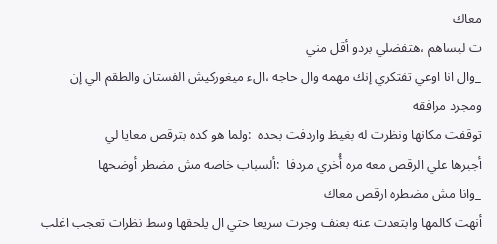معاك
ت لبساهم ،هتفضلي بردو أقل مني
_وال انا اوعي تفتكري إنك مهمه وال حاجه ،الء ميغوركيش الفستان والطقم الي إن
ومجرد مرافقه
توقفت مكانها ونظرت له بغيظ واردفت بحده  :ولما هو كده بترقص معايا لي
أجبرها علي الرقص معه مره أُخري مردفا  :ألسباب خاصه مش مضطر أوضحها
_وانا مش مضطره ارقص معاك
أنهت كالمها وابتعدت عنه بعنف وجرت سريعا حتي ال يلحقها وسط نظرات تعجب اغلب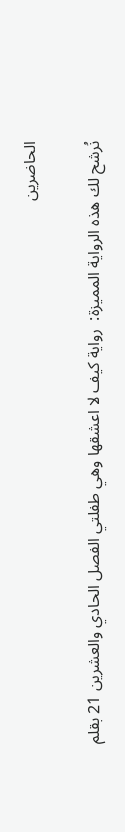الحاضرين

نُرشح لك هذه الرواية المميزة:  رواية كيف لا اعشقها وهي طفلتي الفصل الحادي والعشرين 21 بقلم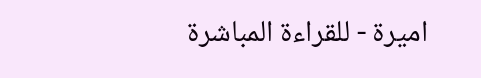اميرة - للقراءة المباشرة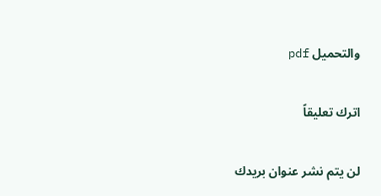والتحميل pdf

اترك تعليقاً

لن يتم نشر عنوان بريدك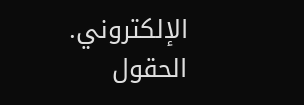الإلكتروني. الحقول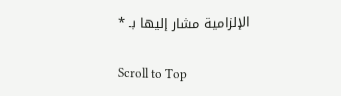الإلزامية مشار إليها بـ *

Scroll to Top